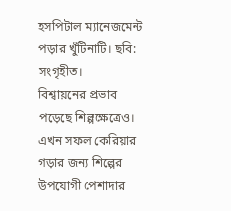হসপিটাল ম্যানেজমেন্ট পড়ার খুঁটিনাটি। ছবি: সংগৃহীত।
বিশ্বায়নের প্রভাব পড়েছে শিল্পক্ষেত্রেও। এখন সফল কেরিয়ার গড়ার জন্য শিল্পের উপযোগী পেশাদার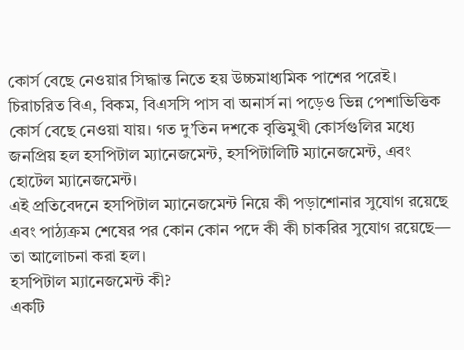কোর্স বেছে নেওয়ার সিদ্ধান্ত নিতে হয় উচ্চমাধ্যমিক পাশের পরেই। চিরাচরিত বিএ, বিকম, বিএসসি পাস বা অনার্স না পড়েও ভিন্ন পেশাভিত্তিক কোর্স বেছে নেওয়া যায়। গত দু’তিন দশকে বৃত্তিমুখী কোর্সগুলির মধ্যে জনপ্রিয় হল হসপিটাল ম্যানেজমেন্ট, হসপিটালিটি ম্যানেজমেন্ট, এবং হোটেল ম্যানেজমেন্ট।
এই প্রতিবেদনে হসপিটাল ম্যানেজমেন্ট নিয়ে কী পড়াশোনার সুযোগ রয়েছে এবং পাঠ্যক্রম শেষের পর কোন কোন পদে কী কী চাকরির সুযোগ রয়েছে— তা আলোচনা করা হল।
হসপিটাল ম্যানেজমেন্ট কী?
একটি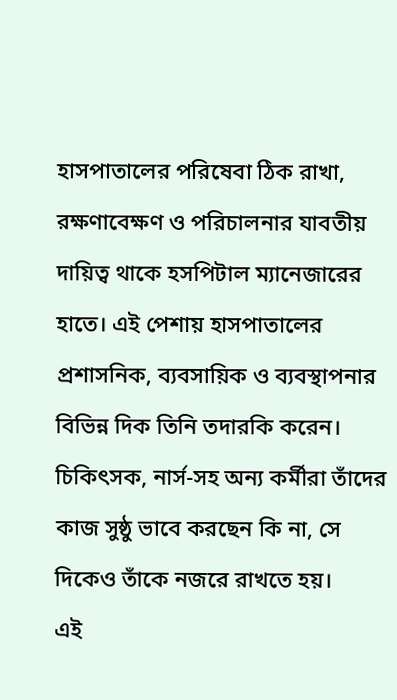হাসপাতালের পরিষেবা ঠিক রাখা, রক্ষণাবেক্ষণ ও পরিচালনার যাবতীয় দায়িত্ব থাকে হসপিটাল ম্যানেজারের হাতে। এই পেশায় হাসপাতালের প্রশাসনিক, ব্যবসায়িক ও ব্যবস্থাপনার বিভিন্ন দিক তিনি তদারকি করেন। চিকিৎসক, নার্স-সহ অন্য কর্মীরা তাঁদের কাজ সুষ্ঠু ভাবে করছেন কি না, সে দিকেও তাঁকে নজরে রাখতে হয়।
এই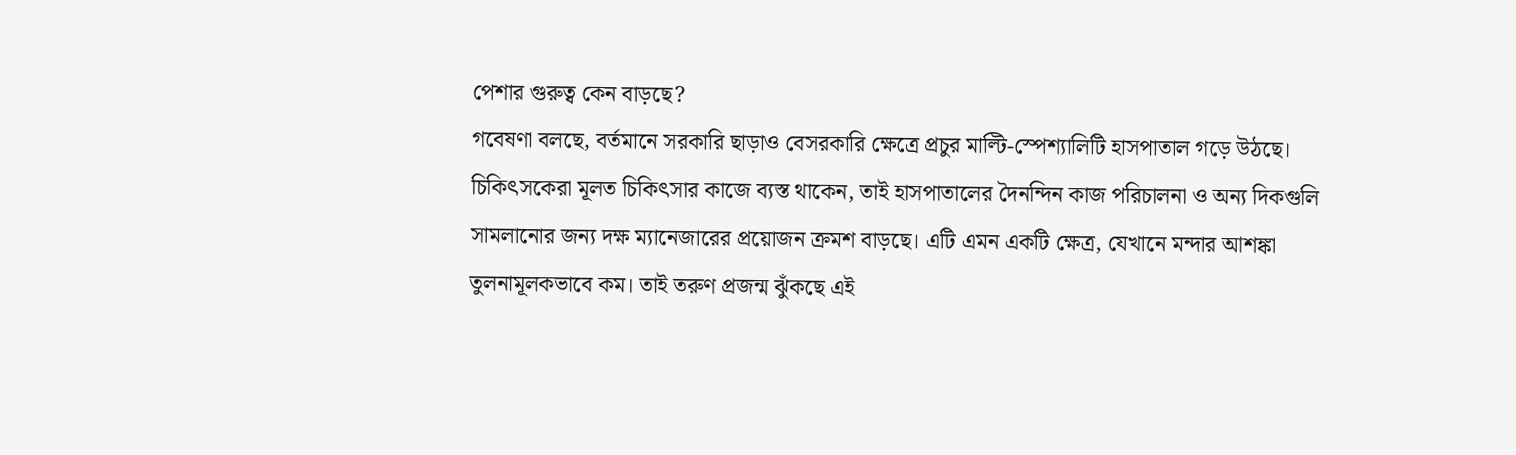পেশার গুরুত্ব কেন বাড়ছে?
গবেষণা বলছে, বর্তমানে সরকারি ছাড়াও বেসরকারি ক্ষেত্রে প্রচুর মাল্টি-স্পেশ্যালিটি হাসপাতাল গড়ে উঠছে। চিকিৎসকেরা মূলত চিকিৎসার কাজে ব্যস্ত থাকেন, তাই হাসপাতালের দৈনন্দিন কাজ পরিচালনা ও অন্য দিকগুলি সামলানোর জন্য দক্ষ ম্যানেজারের প্রয়োজন ক্রমশ বাড়ছে। এটি এমন একটি ক্ষেত্র, যেখানে মন্দার আশঙ্কা তুলনামূলকভাবে কম। তাই তরুণ প্রজন্ম ঝুঁকছে এই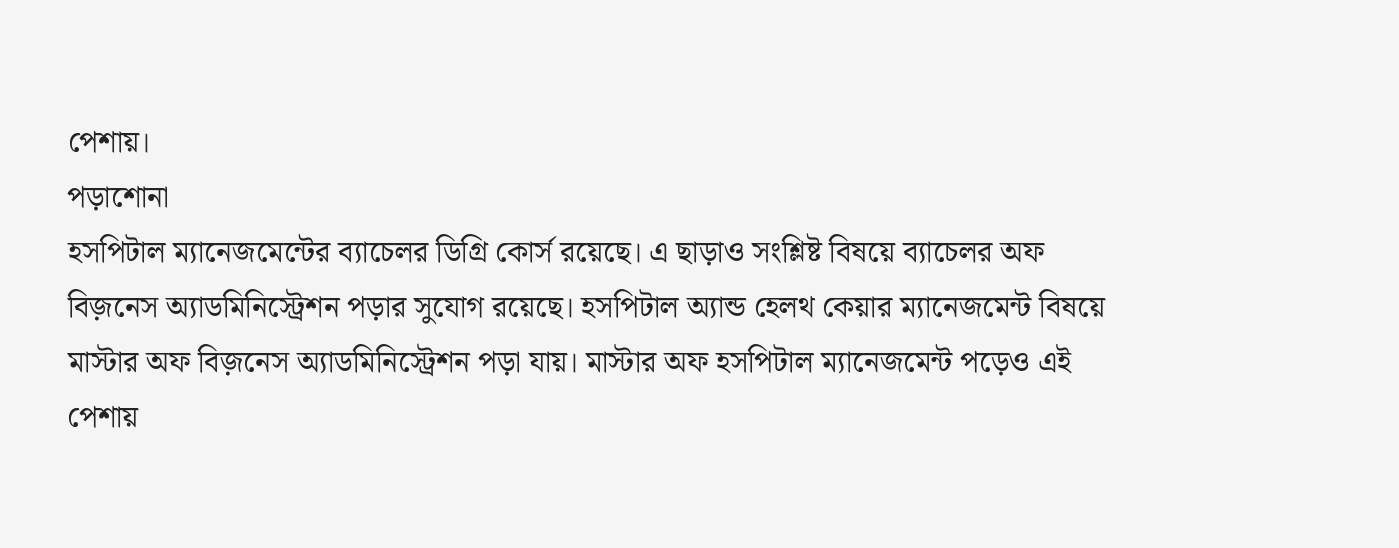পেশায়।
পড়াশোনা
হসপিটাল ম্যানেজমেন্টের ব্যাচেলর ডিগ্রি কোর্স রয়েছে। এ ছাড়াও সংশ্লিষ্ট বিষয়ে ব্যাচেলর অফ বিজ়নেস অ্যাডমিনিস্ট্রেশন পড়ার সুযোগ রয়েছে। হসপিটাল অ্যান্ড হেলথ কেয়ার ম্যানেজমেন্ট বিষয়ে মাস্টার অফ বিজ়নেস অ্যাডমিনিস্ট্রেশন পড়া যায়। মাস্টার অফ হসপিটাল ম্যানেজমেন্ট পড়েও এই পেশায়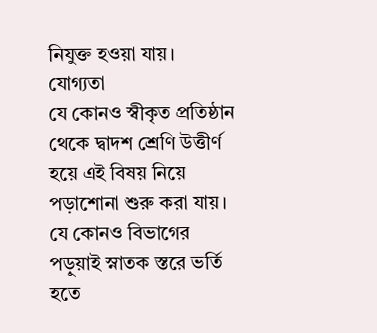নিযুক্ত হওয়া যায়।
যোগ্যতা
যে কোনও স্বীকৃত প্রতিষ্ঠান থেকে দ্বাদশ শ্রেণি উত্তীর্ণ হয়ে এই বিষয় নিয়ে পড়াশোনা শুরু করা যায়। যে কোনও বিভাগের পড়ুয়াই স্নাতক স্তরে ভর্তি হতে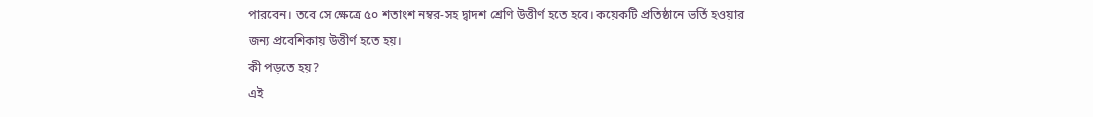পারবেন। তবে সে ক্ষেত্রে ৫০ শতাংশ নম্বর-সহ দ্বাদশ শ্রেণি উত্তীর্ণ হতে হবে। কয়েকটি প্রতিষ্ঠানে ভর্তি হওয়ার জন্য প্রবেশিকায় উত্তীর্ণ হতে হয়।
কী পড়তে হয়?
এই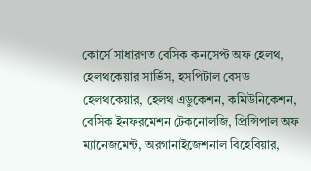কোর্সে সাধারণত বেসিক কনসেপ্ট অফ হেলথ, হেলথকেয়ার সার্ভিস, হসপিটাল বেসড হেলথকেয়ার, হেলথ এডুকেশন, কমিউনিকেশন, বেসিক ইনফরমেশন টেকনোলজি, প্রিন্সিপাল অফ ম্যানেজমেন্ট, অরগানাইজেশনাল বিহেবিয়ার,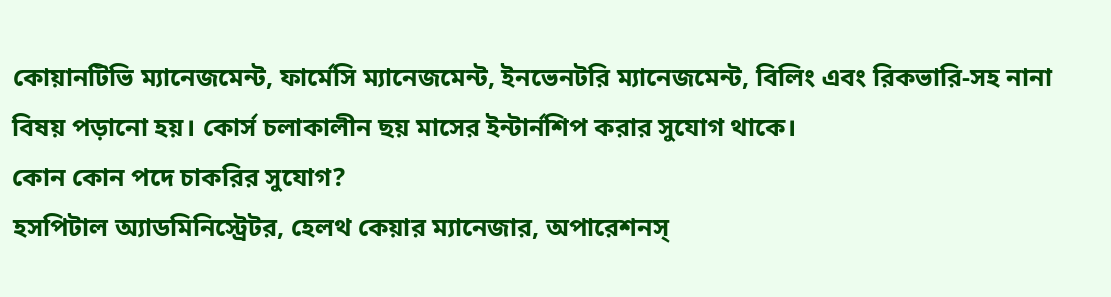কোয়ানটিভি ম্যানেজমেন্ট, ফার্মেসি ম্যানেজমেন্ট, ইনভেনটরি ম্যানেজমেন্ট, বিলিং এবং রিকভারি-সহ নানা বিষয় পড়ানো হয়। কোর্স চলাকালীন ছয় মাসের ইন্টার্নশিপ করার সুযোগ থাকে।
কোন কোন পদে চাকরির সুযোগ?
হসপিটাল অ্যাডমিনিস্ট্রেটর, হেলথ কেয়ার ম্যানেজার, অপারেশনস্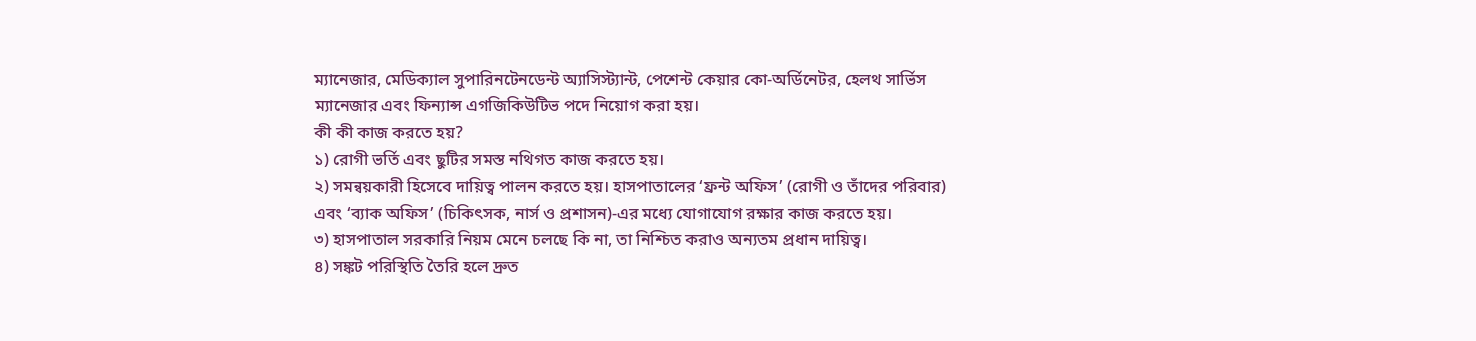ম্যানেজার, মেডিক্যাল সুপারিনটেনডেন্ট অ্যাসিস্ট্যান্ট, পেশেন্ট কেয়ার কো-অর্ডিনেটর, হেলথ সার্ভিস ম্যানেজার এবং ফিন্যান্স এগজিকিউটিভ পদে নিয়োগ করা হয়।
কী কী কাজ করতে হয়?
১) রোগী ভর্তি এবং ছুটির সমস্ত নথিগত কাজ করতে হয়।
২) সমন্বয়কারী হিসেবে দায়িত্ব পালন করতে হয়। হাসপাতালের ‘ফ্রন্ট অফিস’ (রোগী ও তাঁদের পরিবার) এবং ‘ব্যাক অফিস’ (চিকিৎসক, নার্স ও প্রশাসন)-এর মধ্যে যোগাযোগ রক্ষার কাজ করতে হয়।
৩) হাসপাতাল সরকারি নিয়ম মেনে চলছে কি না, তা নিশ্চিত করাও অন্যতম প্রধান দায়িত্ব।
৪) সঙ্কট পরিস্থিতি তৈরি হলে দ্রুত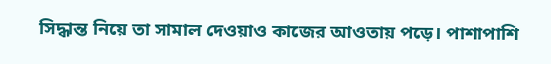সিদ্ধান্ত নিয়ে তা সামাল দেওয়াও কাজের আওতায় পড়ে। পাশাপাশি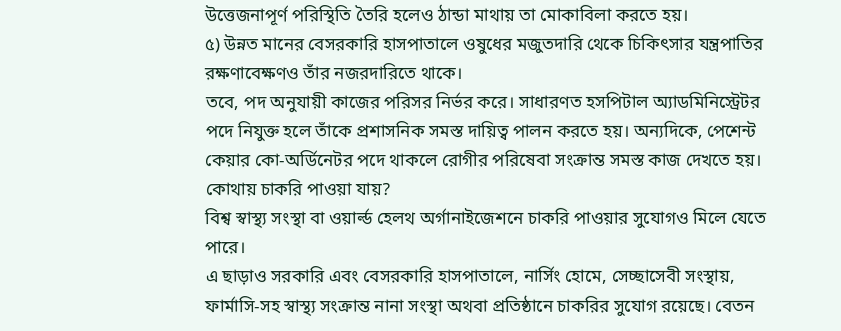উত্তেজনাপূর্ণ পরিস্থিতি তৈরি হলেও ঠান্ডা মাথায় তা মোকাবিলা করতে হয়।
৫) উন্নত মানের বেসরকারি হাসপাতালে ওষুধের মজুতদারি থেকে চিকিৎসার যন্ত্রপাতির রক্ষণাবেক্ষণও তাঁর নজরদারিতে থাকে।
তবে, পদ অনুযায়ী কাজের পরিসর নির্ভর করে। সাধারণত হসপিটাল অ্যাডমিনিস্ট্রেটর পদে নিযুক্ত হলে তাঁকে প্রশাসনিক সমস্ত দায়িত্ব পালন করতে হয়। অন্যদিকে, পেশেন্ট কেয়ার কো-অর্ডিনেটর পদে থাকলে রোগীর পরিষেবা সংক্রান্ত সমস্ত কাজ দেখতে হয়।
কোথায় চাকরি পাওয়া যায়?
বিশ্ব স্বাস্থ্য সংস্থা বা ওয়ার্ল্ড হেলথ অর্গানাইজেশনে চাকরি পাওয়ার সুযোগও মিলে যেতে পারে।
এ ছাড়াও সরকারি এবং বেসরকারি হাসপাতালে, নার্সিং হোমে, সেচ্ছাসেবী সংস্থায়, ফার্মাসি-সহ স্বাস্থ্য সংক্রান্ত নানা সংস্থা অথবা প্রতিষ্ঠানে চাকরির সুযোগ রয়েছে। বেতন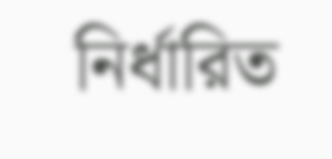নির্ধারিত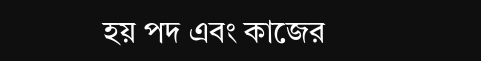হয় পদ এবং কাজের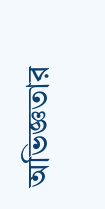অভিজ্ঞতার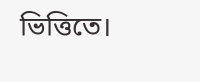ভিত্তিতে।